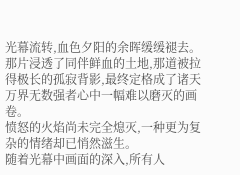光幕流转,血色夕阳的余晖缓缓褪去。
那片浸透了同伴鲜血的土地,那道被拉得极长的孤寂背影,最终定格成了诸天万界无数强者心中一幅难以磨灭的画卷。
愤怒的火焰尚未完全熄灭,一种更为复杂的情绪却已悄然滋生。
随着光幕中画面的深入,所有人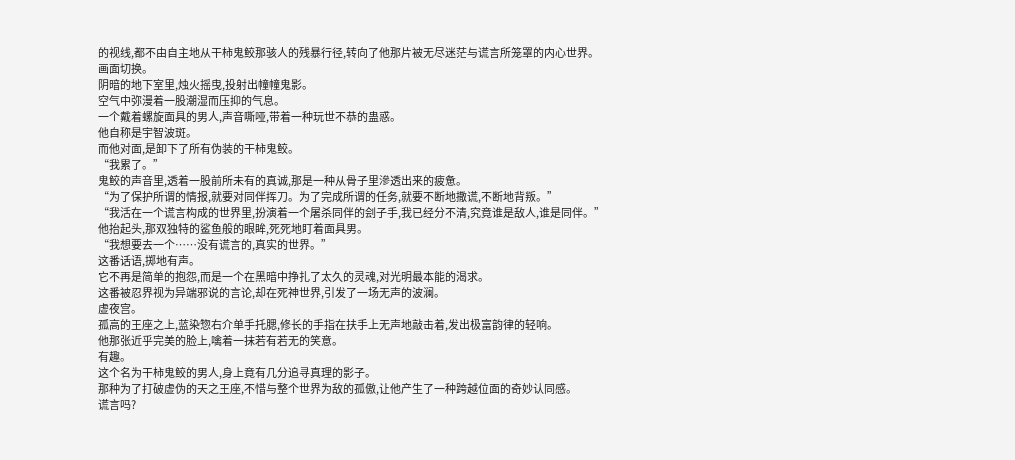的视线,都不由自主地从干柿鬼鲛那骇人的残暴行径,转向了他那片被无尽迷茫与谎言所笼罩的内心世界。
画面切换。
阴暗的地下室里,烛火摇曳,投射出幢幢鬼影。
空气中弥漫着一股潮湿而压抑的气息。
一个戴着螺旋面具的男人,声音嘶哑,带着一种玩世不恭的蛊惑。
他自称是宇智波斑。
而他对面,是卸下了所有伪装的干柿鬼鲛。
“我累了。”
鬼鲛的声音里,透着一股前所未有的真诚,那是一种从骨子里滲透出来的疲惫。
“为了保护所谓的情报,就要对同伴挥刀。为了完成所谓的任务,就要不断地撒谎,不断地背叛。”
“我活在一个谎言构成的世界里,扮演着一个屠杀同伴的刽子手,我已经分不清,究竟谁是敌人,谁是同伴。”
他抬起头,那双独特的鲨鱼般的眼眸,死死地盯着面具男。
“我想要去一个……没有谎言的,真实的世界。”
这番话语,掷地有声。
它不再是简单的抱怨,而是一个在黑暗中挣扎了太久的灵魂,对光明最本能的渴求。
这番被忍界视为异端邪说的言论,却在死神世界,引发了一场无声的波澜。
虚夜宫。
孤高的王座之上,蓝染惣右介单手托腮,修长的手指在扶手上无声地敲击着,发出极富韵律的轻响。
他那张近乎完美的脸上,噙着一抹若有若无的笑意。
有趣。
这个名为干柿鬼鲛的男人,身上竟有几分追寻真理的影子。
那种为了打破虚伪的天之王座,不惜与整个世界为敌的孤傲,让他产生了一种跨越位面的奇妙认同感。
谎言吗?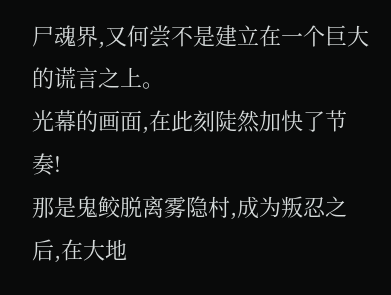尸魂界,又何尝不是建立在一个巨大的谎言之上。
光幕的画面,在此刻陡然加快了节奏!
那是鬼鲛脱离雾隐村,成为叛忍之后,在大地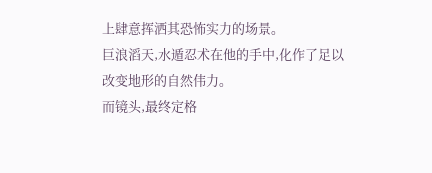上肆意挥洒其恐怖实力的场景。
巨浪滔天,水遁忍术在他的手中,化作了足以改变地形的自然伟力。
而镜头,最终定格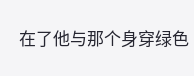在了他与那个身穿绿色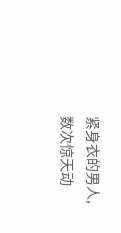紧身衣的男人,数次惊天动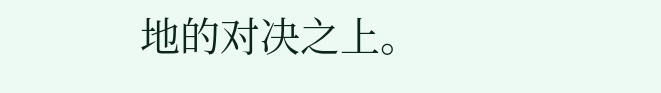地的对决之上。